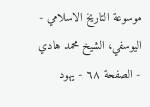موسوعة التاريخ الاسلامي - اليوسفي، الشيخ محمد هادي - الصفحة ٦٨ - يهود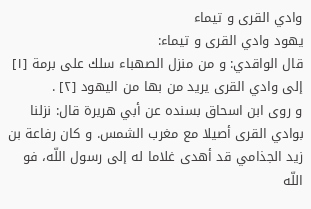وادي القرى و تيماء
يهود وادي القرى و تيماء:
قال الواقدي: و من منزل الصهباء سلك على برمة [١] إلى وادي القرى يريد من بها من اليهود [٢] .
و روى ابن اسحاق بسنده عن أبي هريرة قال: نزلنا بوادي القرى أصيلا مع مغرب الشمس. و كان رفاعة بن زيد الجذامي قد أهدى غلاما له إلى رسول اللّه، فو اللّه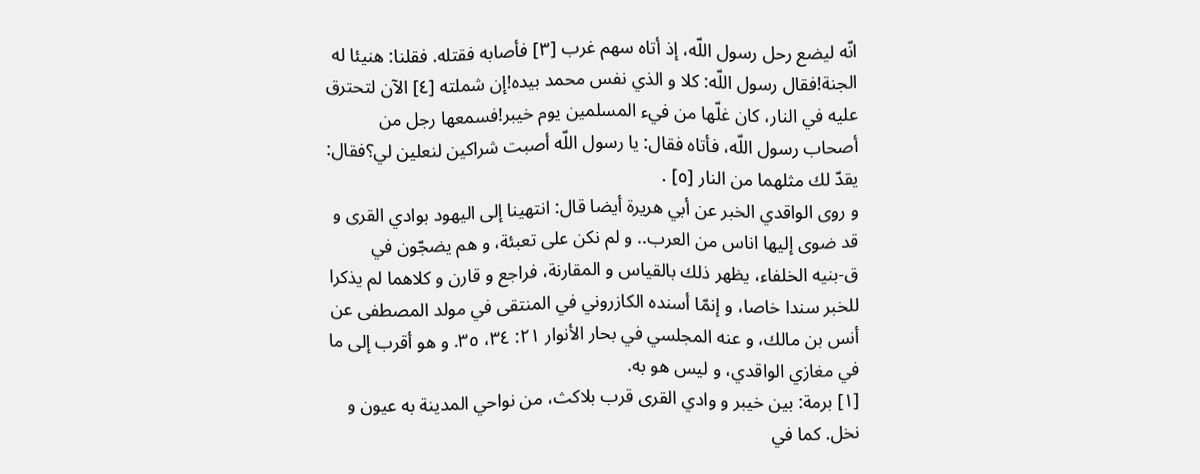انّه ليضع رحل رسول اللّه، إذ أتاه سهم غرب [٣] فأصابه فقتله. فقلنا: هنيئا له الجنة!فقال رسول اللّه: كلا و الذي نفس محمد بيده!إن شملته [٤] الآن لتحترق عليه في النار، كان غلّها من فيء المسلمين يوم خيبر!فسمعها رجل من أصحاب رسول اللّه، فأتاه فقال: يا رسول اللّه أصبت شراكين لنعلين لي؟فقال: يقدّ لك مثلهما من النار [٥] .
و روى الواقدي الخبر عن أبي هريرة أيضا قال: انتهينا إلى اليهود بوادي القرى و قد ضوى إليها اناس من العرب.. و لم نكن على تعبئة، و هم يضجّون في
ق-بنيه الخلفاء، يظهر ذلك بالقياس و المقارنة، فراجع و قارن و كلاهما لم يذكرا للخبر سندا خاصا، و إنمّا أسنده الكازروني في المنتقى في مولد المصطفى عن أنس بن مالك، و عنه المجلسي في بحار الأنوار ٢١: ٣٤، ٣٥. و هو أقرب إلى ما في مغازي الواقدي، و ليس هو به.
[١] برمة: بين خيبر و وادي القرى قرب بلاكث، من نواحي المدينة به عيون و نخل. كما في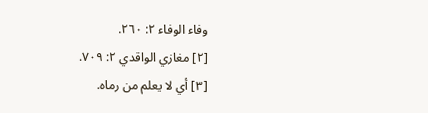وفاء الوفاء ٢: ٢٦٠.
[٢] مغازي الواقدي ٢: ٧٠٩.
[٣] أي لا يعلم من رماه.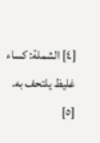[٤] الشملة: كساء غليظ يلتحف به.
[٥]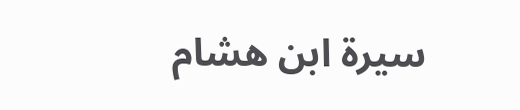سيرة ابن هشام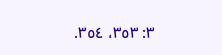٣: ٣٥٣، ٣٥٤.